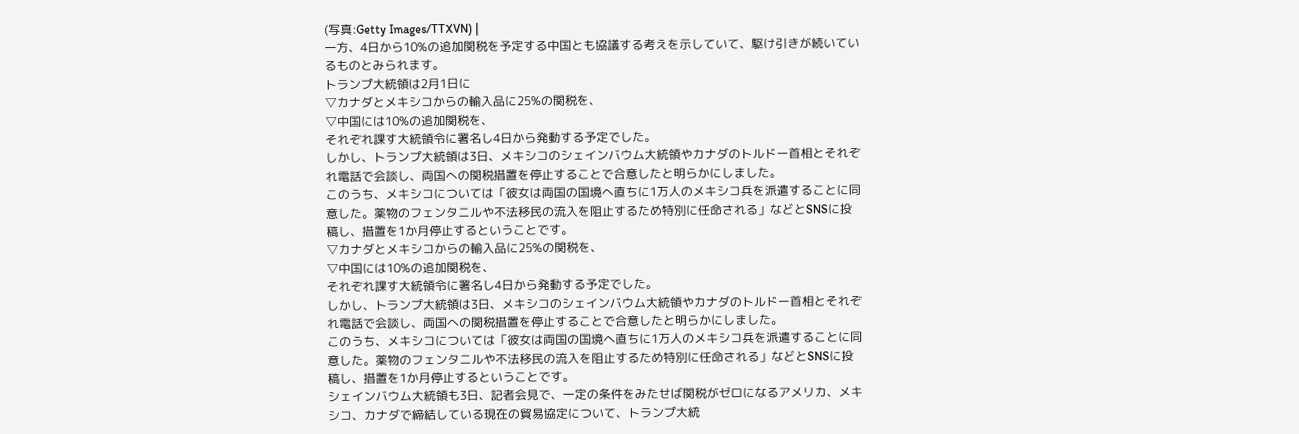(写真:Getty Images/TTXVN) |
一方、4日から10%の追加関税を予定する中国とも協議する考えを示していて、駆け引きが続いているものとみられます。
トランプ大統領は2月1日に
▽カナダとメキシコからの輸入品に25%の関税を、
▽中国には10%の追加関税を、
それぞれ課す大統領令に署名し4日から発動する予定でした。
しかし、トランプ大統領は3日、メキシコのシェインバウム大統領やカナダのトルドー首相とそれぞれ電話で会談し、両国への関税措置を停止することで合意したと明らかにしました。
このうち、メキシコについては「彼女は両国の国境へ直ちに1万人のメキシコ兵を派遣することに同意した。薬物のフェンタニルや不法移民の流入を阻止するため特別に任命される」などとSNSに投稿し、措置を1か月停止するということです。
▽カナダとメキシコからの輸入品に25%の関税を、
▽中国には10%の追加関税を、
それぞれ課す大統領令に署名し4日から発動する予定でした。
しかし、トランプ大統領は3日、メキシコのシェインバウム大統領やカナダのトルドー首相とそれぞれ電話で会談し、両国への関税措置を停止することで合意したと明らかにしました。
このうち、メキシコについては「彼女は両国の国境へ直ちに1万人のメキシコ兵を派遣することに同意した。薬物のフェンタニルや不法移民の流入を阻止するため特別に任命される」などとSNSに投稿し、措置を1か月停止するということです。
シェインバウム大統領も3日、記者会見で、一定の条件をみたせば関税がゼロになるアメリカ、メキシコ、カナダで締結している現在の貿易協定について、トランプ大統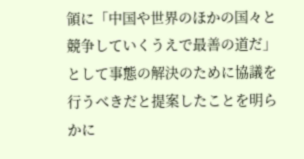領に「中国や世界のほかの国々と競争していくうえで最善の道だ」として事態の解決のために協議を行うべきだと提案したことを明らかに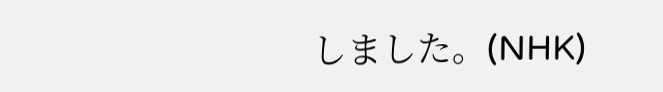しました。(NHK)